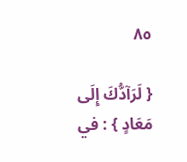٨٥

{ لَرَآدُّكَ إِلَى مَعَادٍ } : في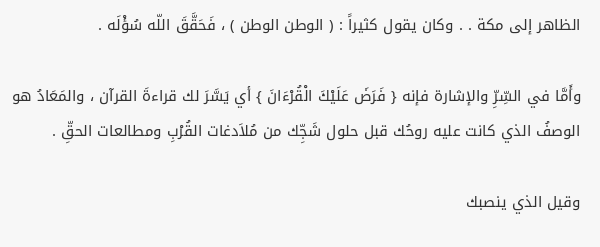الظاهر إلى مكة . . وكان يقول كثيراً : ( الوطن الوطن ) ، فَحَقَّقَ اللّه سُؤْلَه .

وأَمَّا في السِّرِّ والإشارة فإنه { فَرَضَ عَلَيْكَ الْقُرْءَانَ } أي يَسَّرَ لك قراءةَ القرآن ، والمَعَادُ هو الوصفُ الذي كانت عليه روحُك قبل حلول شَجِّك من مُلاَدغات القُرْبِ ومطالعات الحقِّ .

وقيل الذي ينصبك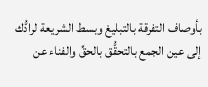بأوصاف التفرقة بالتبليغ وبسط الشريعة لرادُّك إلى عين الجمع بالتحقُّق بالحقِّ والفناء عن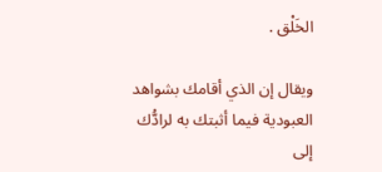الخَلْق .

ويقال إن الذي أقامك بشواهد العبودية فيما أثبتك به لرادُّك إلى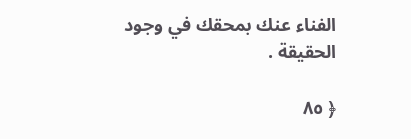الفناء عنك بمحقك في وجود الحقيقة .

﴿ ٨٥